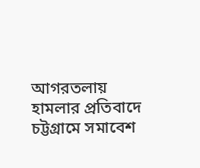আগরতলায় হামলার প্রতিবাদে চট্টগ্রামে সমাবেশ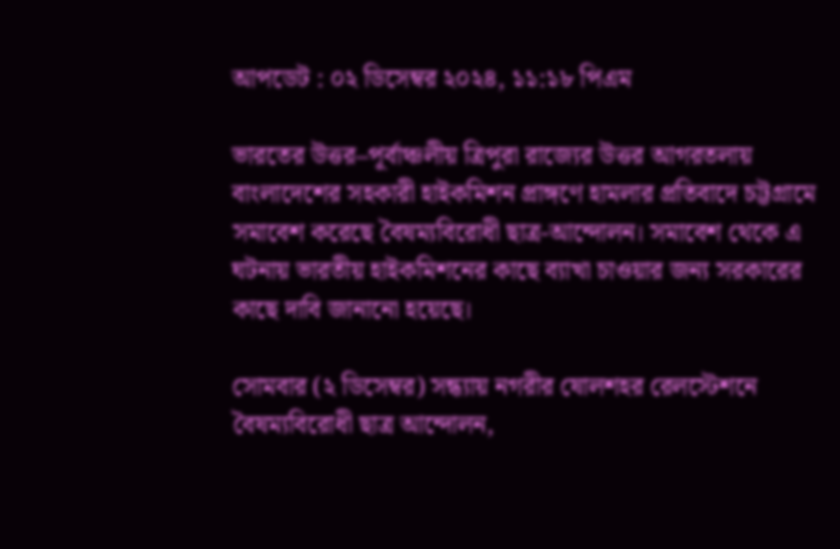আপডেট : ০২ ডিসেম্বর ২০২৪, ১১:১৮ পিএম

ভারতের উত্তর–পূর্বাঞ্চলীয় ত্রিপুরা রাজ্যের উত্তর আগরতলায় বাংলাদেশের সহকারী হাইকমিশন প্রাঙ্গণে হামলার প্রতিবাদে চট্টগ্রামে সমাবেশ করেছে বৈষম্যবিরোধী ছাত্র-আন্দোলন। সমাবেশ থেকে এ ঘটনায় ভারতীয় হাইকমিশনের কাছে ব্যাখা চাওয়ার জন্য সরকারের কাছে দাবি জানানো হয়েছে।

সোমবার (২ ডিসেম্বর) সন্ধ্যায় নগরীর ষোলশহর রেলস্টেশনে বৈষম্যবিরোধী ছাত্র আন্দোলন,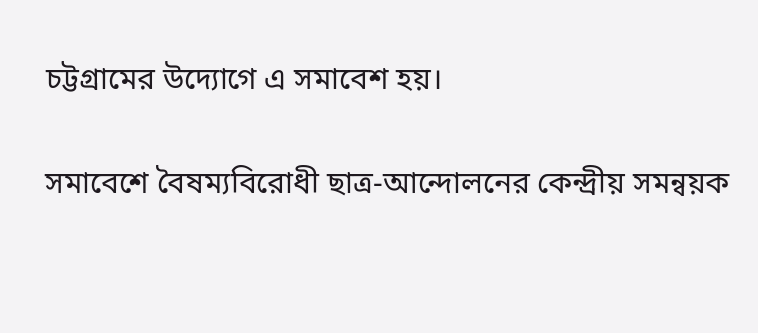চট্টগ্রামের উদ্যোগে এ সমাবেশ হয়।

সমাবেশে বৈষম্যবিরোধী ছাত্র-আন্দোলনের কেন্দ্রীয় সমন্বয়ক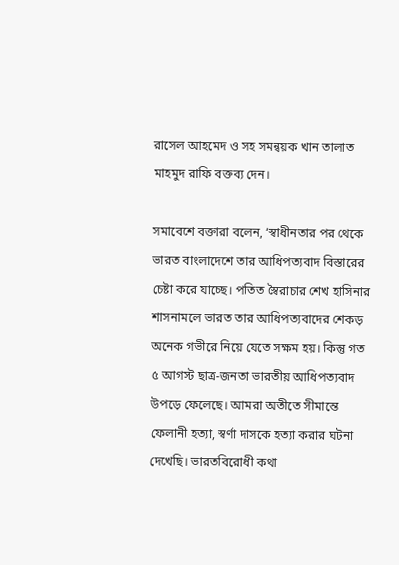রাসেল আহমেদ ও সহ সমন্বয়ক খান তালাত মাহমুদ রাফি বক্তব্য দেন।

সমাবেশে বক্তারা বলেন, ‘স্বাধীনতার পর থেকে ভারত বাংলাদেশে তার আধিপত্যবাদ বিস্তারের চেষ্টা করে যাচ্ছে। পতিত স্বৈরাচার শেখ হাসিনার শাসনামলে ভারত তার আধিপত্যবাদের শেকড় অনেক গভীরে নিয়ে যেতে সক্ষম হয়। কিন্তু গত ৫ আগস্ট ছাত্র-জনতা ভারতীয় আধিপত্যবাদ উপড়ে ফেলেছে। আমরা অতীতে সীমান্তে ফেলানী হত্যা, স্বর্ণা দাসকে হত্যা করার ঘটনা দেখেছি। ভারতবিরোধী কথা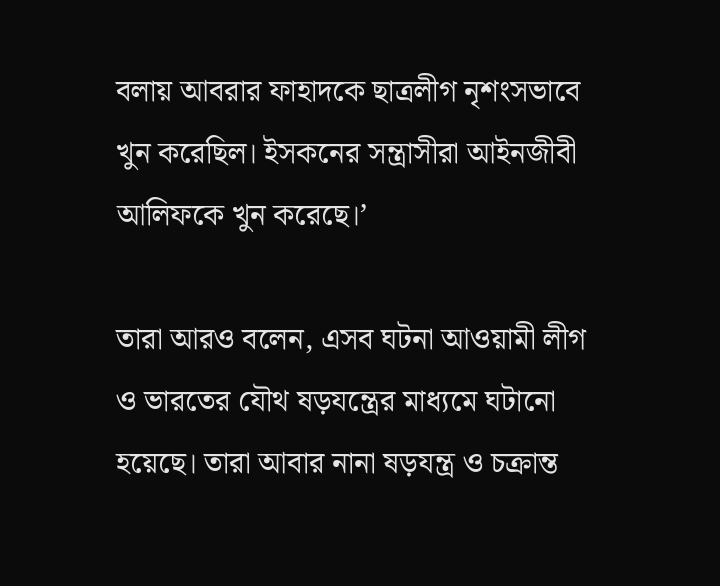বলায় আবরার ফাহাদকে ছাত্রলীগ নৃশংসভাবে খুন করেছিল। ইসকনের সন্ত্রাসীরা আইনজীবী আলিফকে খুন করেছে।’

তারা আরও বলেন, এসব ঘটনা আওয়ামী লীগ ও ভারতের যৌথ ষড়যন্ত্রের মাধ্যমে ঘটানো হয়েছে। তারা আবার নানা ষড়যন্ত্র ও চক্রান্ত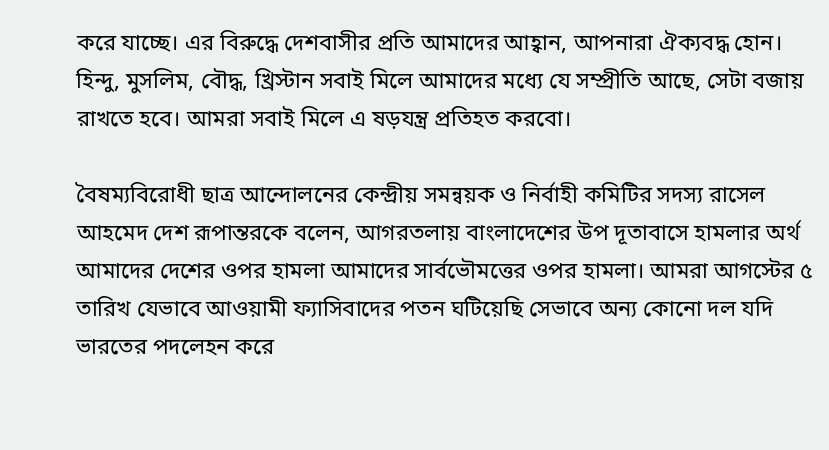করে যাচ্ছে। এর বিরুদ্ধে দেশবাসীর প্রতি আমাদের আহ্বান, আপনারা ঐক্যবদ্ধ হোন। হিন্দু, মুসলিম, বৌদ্ধ, খ্রিস্টান সবাই মিলে আমাদের মধ্যে যে সম্প্রীতি আছে, সেটা বজায় রাখতে হবে। আমরা সবাই মিলে এ ষড়যন্ত্র প্রতিহত করবো।

বৈষম্যবিরোধী ছাত্র আন্দোলনের কেন্দ্রীয় সমন্বয়ক ও নির্বাহী কমিটির সদস্য রাসেল আহমেদ দেশ রূপান্তরকে বলেন, আগরতলায় বাংলাদেশের উপ দূতাবাসে হামলার অর্থ আমাদের দেশের ওপর হামলা আমাদের সার্বভৌমত্তের ওপর হামলা। আমরা আগস্টের ৫ তারিখ যেভাবে আওয়ামী ফ্যাসিবাদের পতন ঘটিয়েছি সেভাবে অন্য কোনো দল যদি ভারতের পদলেহন করে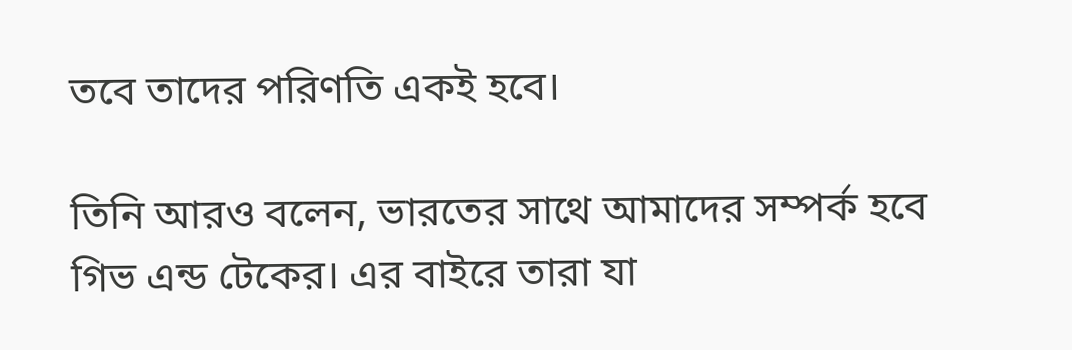তবে তাদের পরিণতি একই হবে।

তিনি আরও বলেন, ভারতের সাথে আমাদের সম্পর্ক হবে গিভ এন্ড টেকের। এর বাইরে তারা যা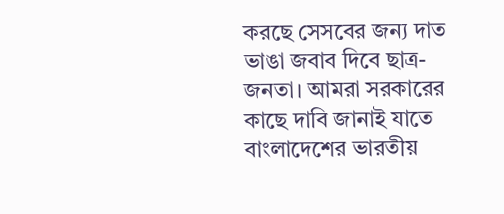করছে সেসবের জন্য দাত ভাঙা জবাব দিবে ছাত্র-জনতা। আমরা সরকারের কাছে দাবি জানাই যাতে বাংলাদেশের ভারতীয়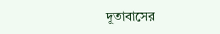দূতাবাসের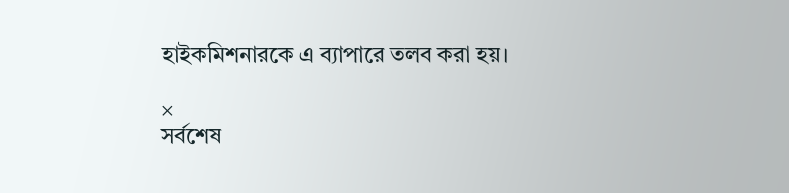হাইকমিশনারকে এ ব্যাপারে তলব করা হয়।

×
সর্বশেষ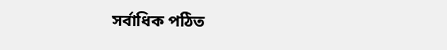সর্বাধিক পঠিত